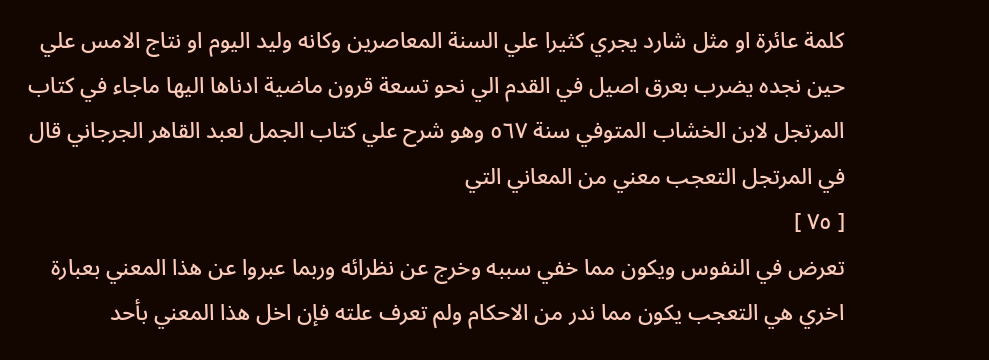كلمة عائرة او مثل شارد يجري كثيرا علي السنة المعاصرين وكانه وليد اليوم او نتاج الامس علي حين نجده يضرب بعرق اصيل في القدم الي نحو تسعة قرون ماضية ادناها اليها ماجاء في كتاب المرتجل لابن الخشاب المتوفي سنة ٥٦٧ وهو شرح علي كتاب الجمل لعبد القاهر الجرجاني قال في المرتجل التعجب معني من المعاني التي
[ ٧٥ ]
تعرض في النفوس ويكون مما خفي سببه وخرج عن نظرائه وربما عبروا عن هذا المعني بعبارة اخري هي التعجب يكون مما ندر من الاحكام ولم تعرف علته فإن اخل هذا المعني بأحد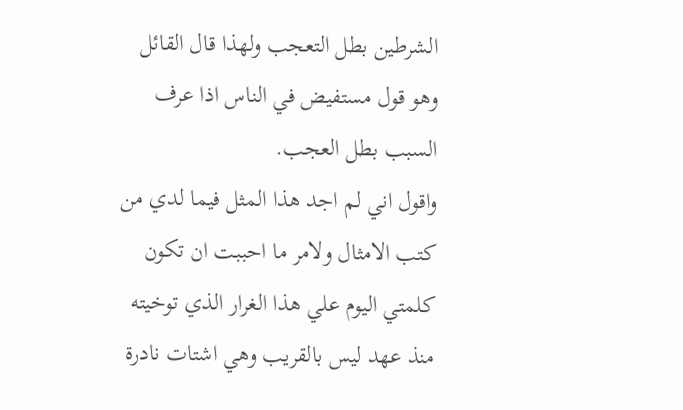الشرطين بطل التعجب ولهذا قال القائل وهو قول مستفيض في الناس اذا عرف السبب بطل العجب.
واقول اني لم اجد هذا المثل فيما لدي من كتب الامثال ولامر ما احببت ان تكون كلمتي اليوم علي هذا الغرار الذي توخيته منذ عهد ليس بالقريب وهي اشتات نادرة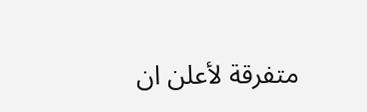متفرقة لأعلن ان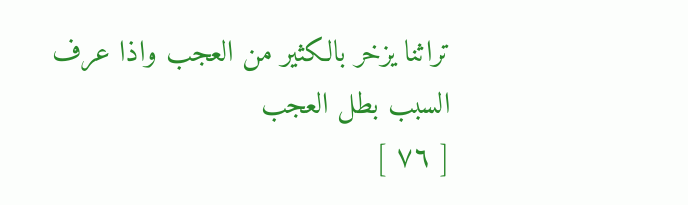تراثنا يزخر بالكثير من العجب واذا عرف السبب بطل العجب
[ ٧٦ ]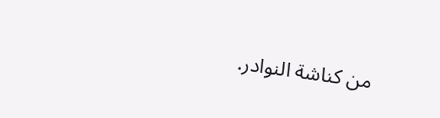من كناشة النوادر.